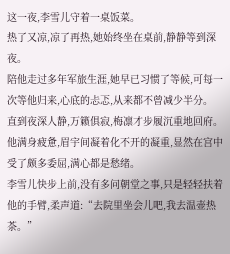这一夜,李雪儿守着一桌饭菜。
热了又凉,凉了再热,她始终坐在桌前,静静等到深夜。
陪他走过多年军旅生涯,她早已习惯了等候,可每一次等他归来,心底的忐忑,从来都不曾减少半分。
直到夜深人静,万籁俱寂,梅凛才步履沉重地回府。
他满身疲惫,眉宇间凝着化不开的凝重,显然在宫中受了颇多委屈,满心都是愁绪。
李雪儿快步上前,没有多问朝堂之事,只是轻轻扶着他的手臂,柔声道:“去院里坐会儿吧,我去温壶热茶。”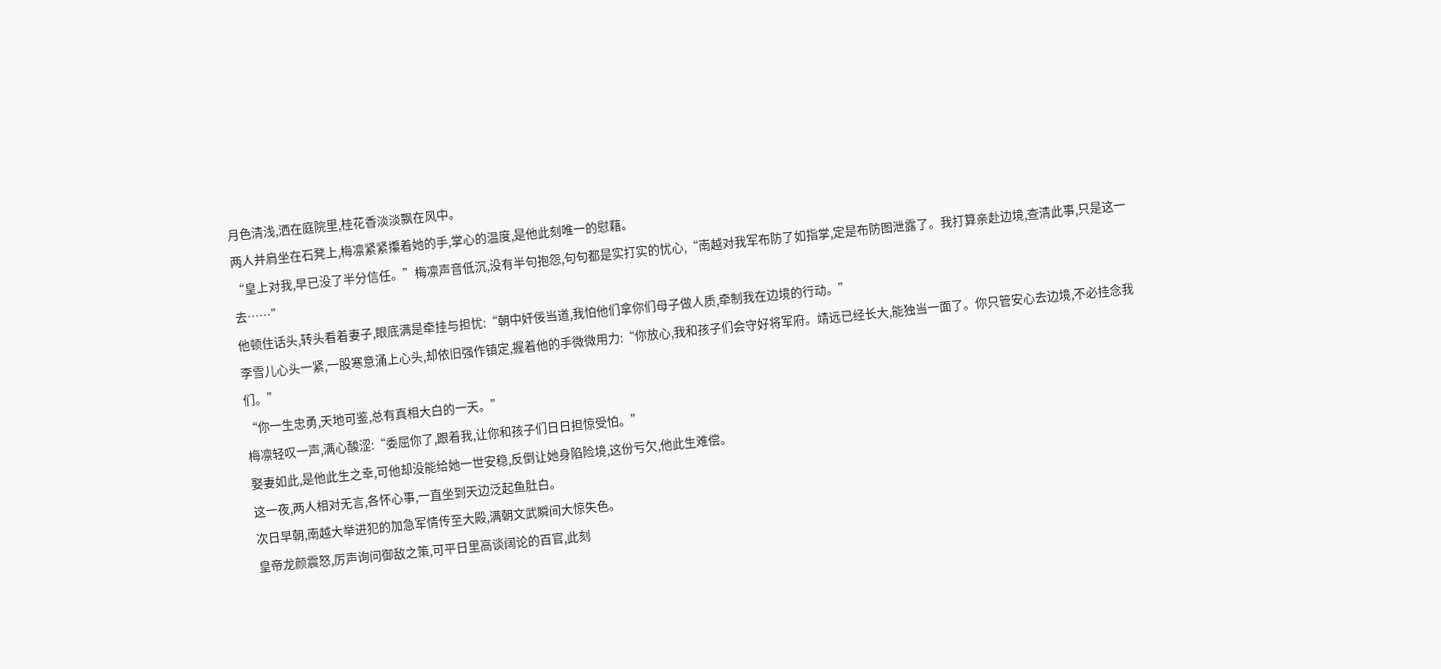月色清浅,洒在庭院里,桂花香淡淡飘在风中。
两人并肩坐在石凳上,梅凛紧紧攥着她的手,掌心的温度,是他此刻唯一的慰藉。
“皇上对我,早已没了半分信任。”梅凛声音低沉,没有半句抱怨,句句都是实打实的忧心,“南越对我军布防了如指掌,定是布防图泄露了。我打算亲赴边境,查清此事,只是这一去……”
他顿住话头,转头看着妻子,眼底满是牵挂与担忧:“朝中奸佞当道,我怕他们拿你们母子做人质,牵制我在边境的行动。”
李雪儿心头一紧,一股寒意涌上心头,却依旧强作镇定,握着他的手微微用力:“你放心,我和孩子们会守好将军府。靖远已经长大,能独当一面了。你只管安心去边境,不必挂念我们。”
“你一生忠勇,天地可鉴,总有真相大白的一天。”
梅凛轻叹一声,满心酸涩:“委屈你了,跟着我,让你和孩子们日日担惊受怕。”
娶妻如此,是他此生之幸,可他却没能给她一世安稳,反倒让她身陷险境,这份亏欠,他此生难偿。
这一夜,两人相对无言,各怀心事,一直坐到天边泛起鱼肚白。
次日早朝,南越大举进犯的加急军情传至大殿,满朝文武瞬间大惊失色。
皇帝龙颜震怒,厉声询问御敌之策,可平日里高谈阔论的百官,此刻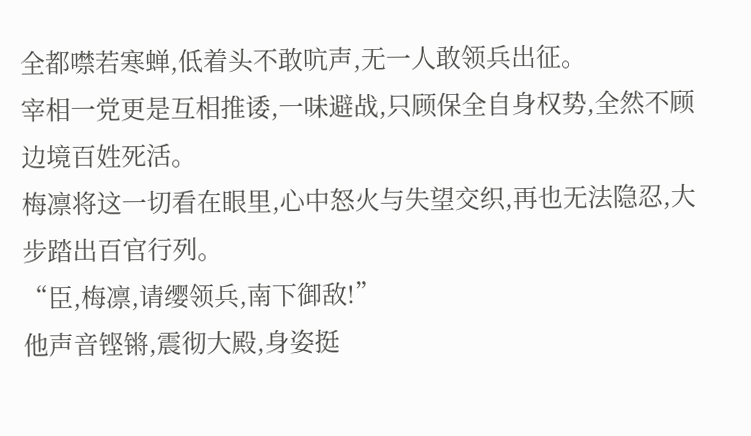全都噤若寒蝉,低着头不敢吭声,无一人敢领兵出征。
宰相一党更是互相推诿,一味避战,只顾保全自身权势,全然不顾边境百姓死活。
梅凛将这一切看在眼里,心中怒火与失望交织,再也无法隐忍,大步踏出百官行列。
“臣,梅凛,请缨领兵,南下御敌!”
他声音铿锵,震彻大殿,身姿挺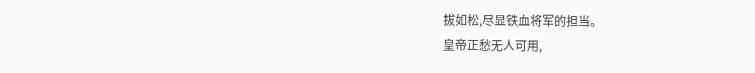拔如松,尽显铁血将军的担当。
皇帝正愁无人可用,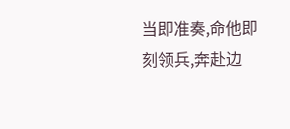当即准奏,命他即刻领兵,奔赴边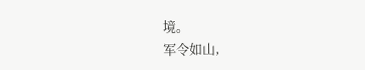境。
军令如山,